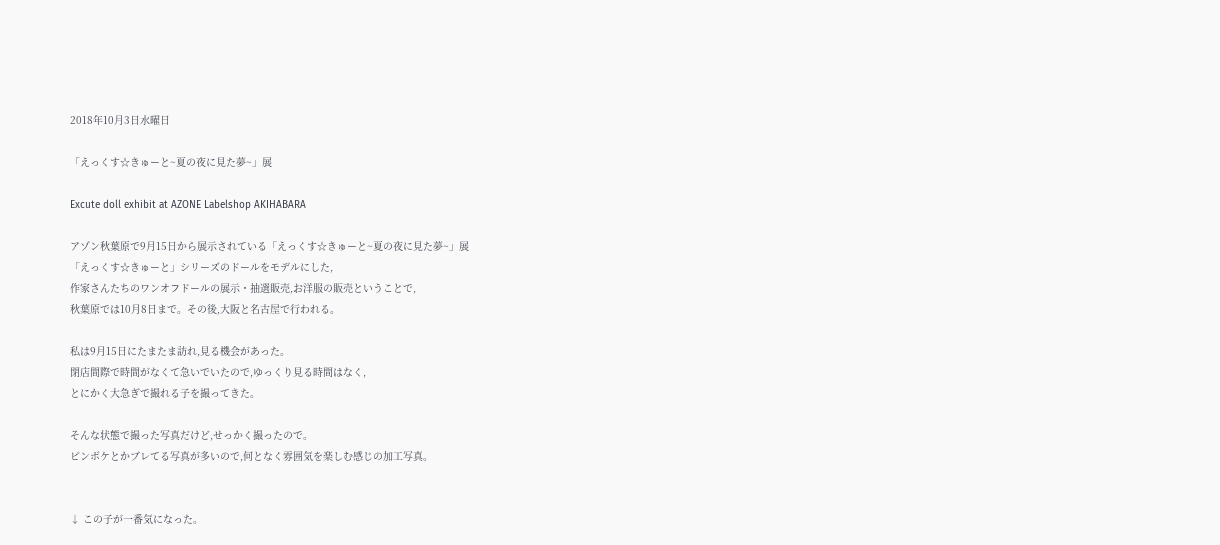2018年10月3日水曜日

「えっくす☆きゅーと~夏の夜に見た夢~」展

Excute doll exhibit at AZONE Labelshop AKIHABARA

アゾン秋葉原で9月15日から展示されている「えっくす☆きゅーと~夏の夜に見た夢~」展
「えっくす☆きゅーと」シリーズのドールをモデルにした,
作家さんたちのワンオフドールの展示・抽選販売,お洋服の販売ということで,
秋葉原では10月8日まで。その後,大阪と名古屋で行われる。

私は9月15日にたまたま訪れ,見る機会があった。
閉店間際で時間がなくて急いでいたので,ゆっくり見る時間はなく,
とにかく大急ぎで撮れる子を撮ってきた。

そんな状態で撮った写真だけど,せっかく撮ったので。
ピンボケとかブレてる写真が多いので,何となく雰囲気を楽しむ感じの加工写真。


↓ この子が一番気になった。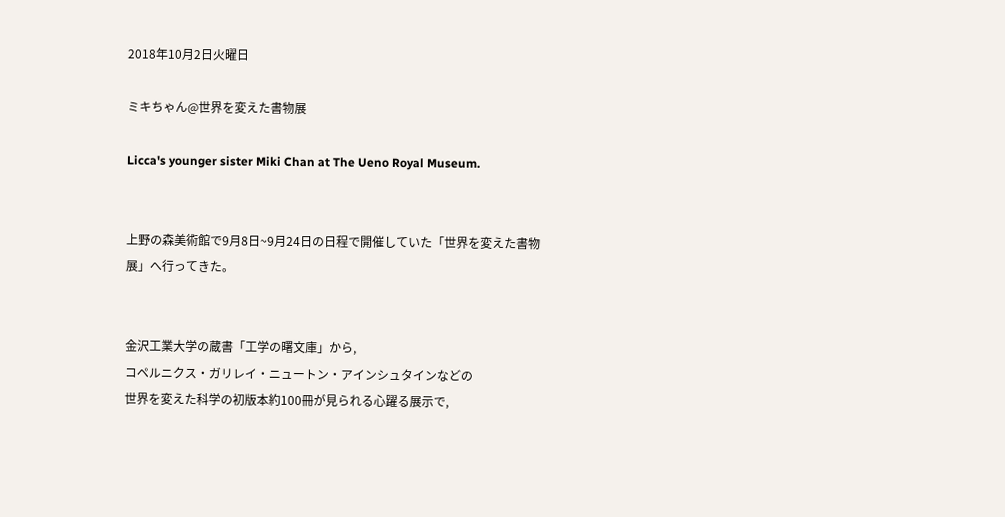2018年10月2日火曜日

ミキちゃん@世界を変えた書物展

Licca's younger sister Miki Chan at The Ueno Royal Museum.


上野の森美術館で9月8日~9月24日の日程で開催していた「世界を変えた書物展」へ行ってきた。


金沢工業大学の蔵書「工学の曙文庫」から,
コペルニクス・ガリレイ・ニュートン・アインシュタインなどの
世界を変えた科学の初版本約100冊が見られる心躍る展示で,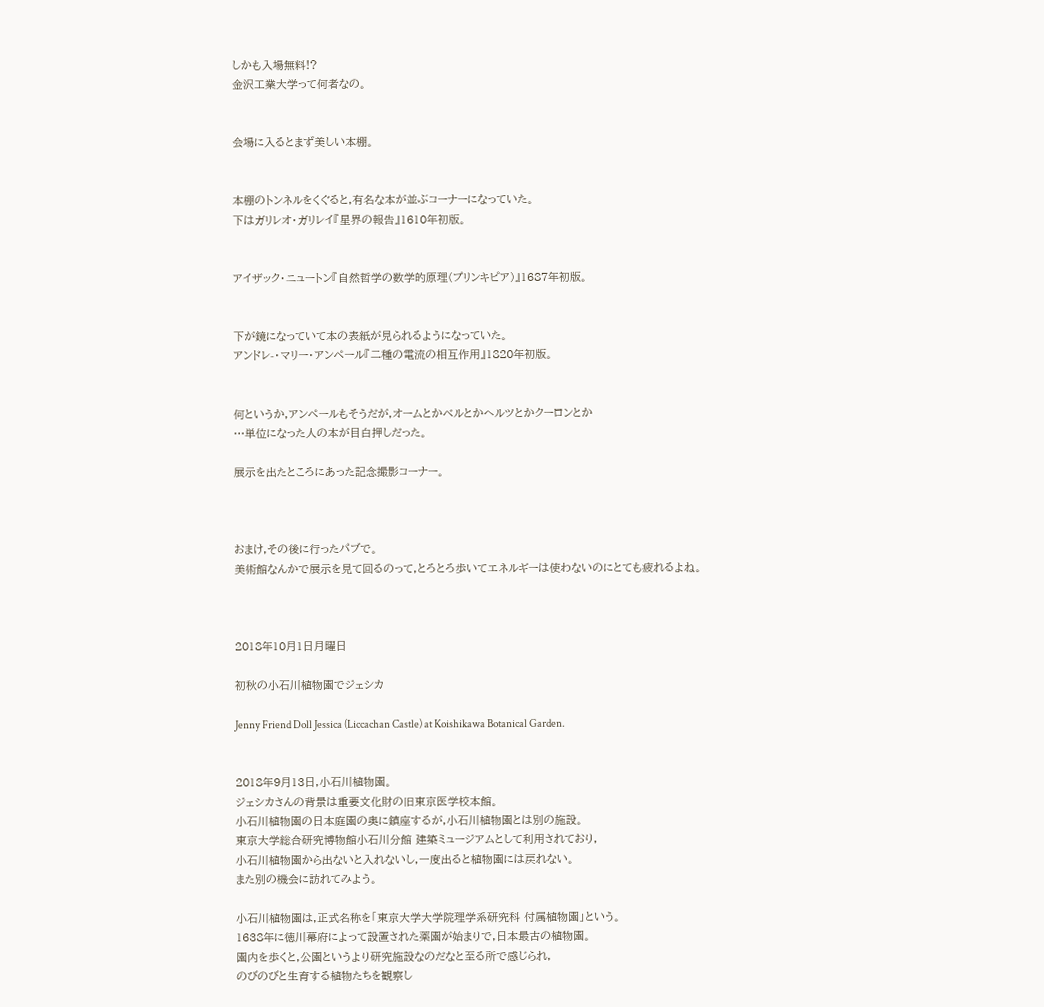しかも入場無料!?
金沢工業大学って何者なの。


会場に入るとまず美しい本棚。


本棚のトンネルをくぐると,有名な本が並ぶコーナーになっていた。
下はガリレオ・ガリレイ『星界の報告』1610年初版。


アイザック・ニュートン『自然哲学の数学的原理(プリンキピア)』1687年初版。


下が鏡になっていて本の表紙が見られるようになっていた。
アンドレ-・マリー・アンペール『二種の電流の相互作用』1820年初版。


何というか,アンペールもそうだが,オームとかベルとかヘルツとかクーロンとか
…単位になった人の本が目白押しだった。

展示を出たところにあった記念撮影コーナー。



おまけ,その後に行ったパブで。
美術館なんかで展示を見て回るのって,とろとろ歩いてエネルギーは使わないのにとても疲れるよね。



2018年10月1日月曜日

初秋の小石川植物園でジェシカ

Jenny Friend Doll Jessica (Liccachan Castle) at Koishikawa Botanical Garden.


2018年9月13日,小石川植物園。
ジェシカさんの背景は重要文化財の旧東京医学校本館。
小石川植物園の日本庭園の奥に鎮座するが,小石川植物園とは別の施設。
東京大学総合研究博物館小石川分館 建築ミュージアムとして利用されており,
小石川植物園から出ないと入れないし,一度出ると植物園には戻れない。
また別の機会に訪れてみよう。

小石川植物園は,正式名称を「東京大学大学院理学系研究科 付属植物園」という。
1638年に徳川幕府によって設置された薬園が始まりで,日本最古の植物園。
園内を歩くと,公園というより研究施設なのだなと至る所で感じられ,
のびのびと生育する植物たちを観察し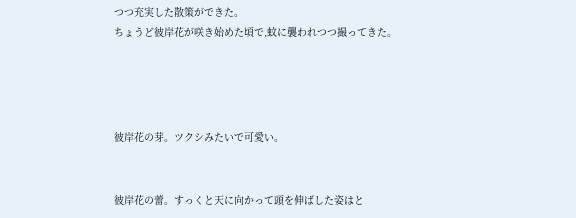つつ充実した散策ができた。
ちょうど彼岸花が咲き始めた頃で,蚊に襲われつつ撮ってきた。




彼岸花の芽。ツクシみたいで可愛い。


彼岸花の蕾。すっくと天に向かって頭を伸ばした姿はと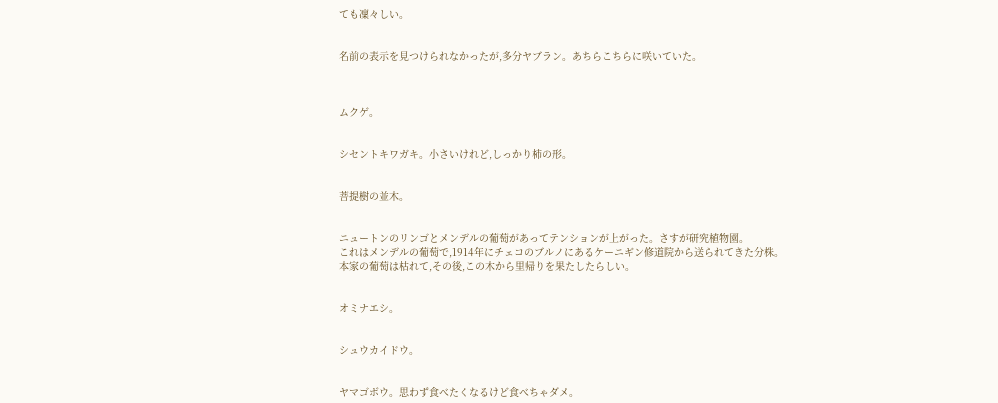ても凜々しい。


名前の表示を見つけられなかったが,多分ヤブラン。あちらこちらに咲いていた。



ムクゲ。


シセントキワガキ。小さいけれど,しっかり柿の形。


菩提樹の並木。


ニュートンのリンゴとメンデルの葡萄があってテンションが上がった。さすが研究植物園。
これはメンデルの葡萄で,1914年にチェコのブルノにあるケーニギン修道院から送られてきた分株。
本家の葡萄は枯れて,その後,この木から里帰りを果たしたらしい。


オミナエシ。


シュウカイドウ。


ヤマゴボウ。思わず食べたくなるけど食べちゃダメ。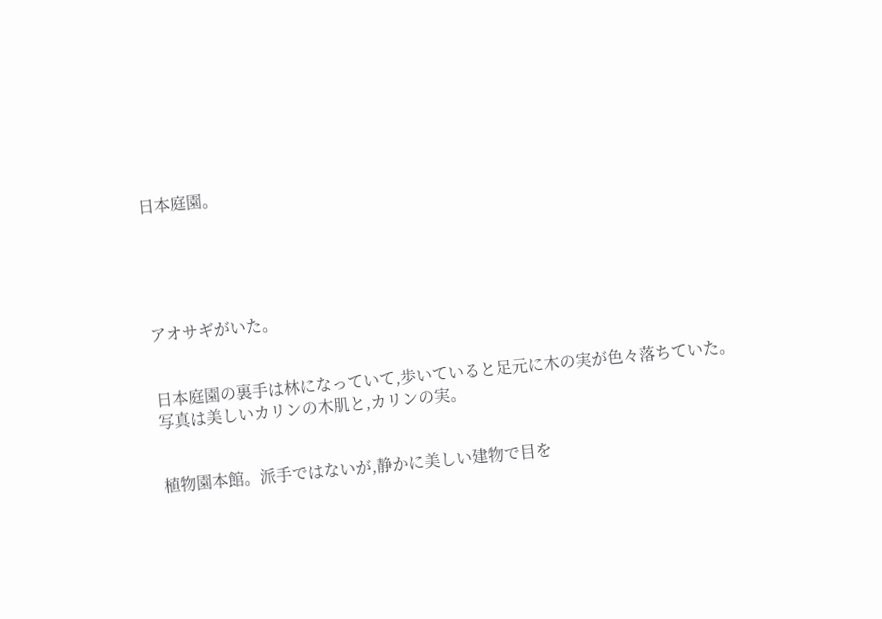日本庭園。





アオサギがいた。


日本庭園の裏手は林になっていて,歩いていると足元に木の実が色々落ちていた。
写真は美しいカリンの木肌と,カリンの実。


植物園本館。派手ではないが,静かに美しい建物で目を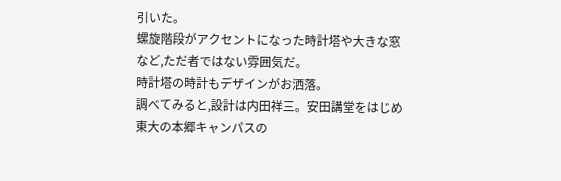引いた。
螺旋階段がアクセントになった時計塔や大きな窓など,ただ者ではない雰囲気だ。
時計塔の時計もデザインがお洒落。
調べてみると,設計は内田祥三。安田講堂をはじめ東大の本郷キャンパスの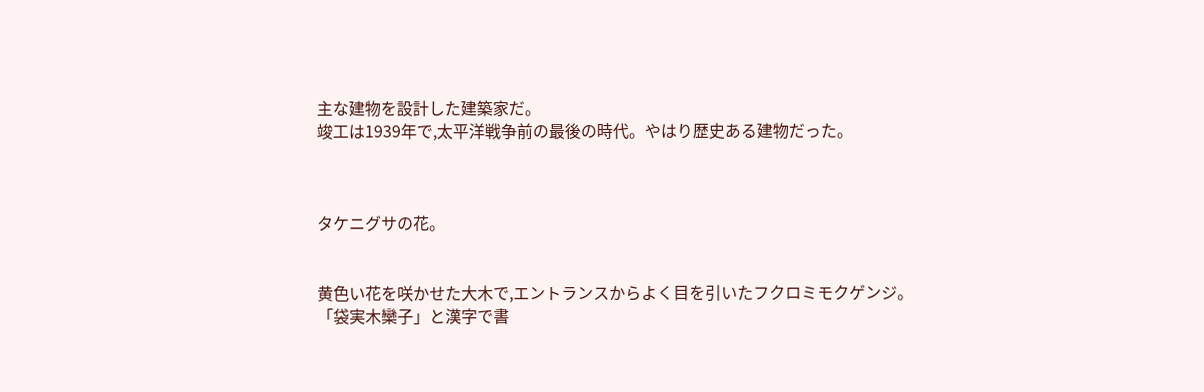主な建物を設計した建築家だ。
竣工は1939年で,太平洋戦争前の最後の時代。やはり歴史ある建物だった。



タケニグサの花。


黄色い花を咲かせた大木で,エントランスからよく目を引いたフクロミモクゲンジ。
「袋実木欒子」と漢字で書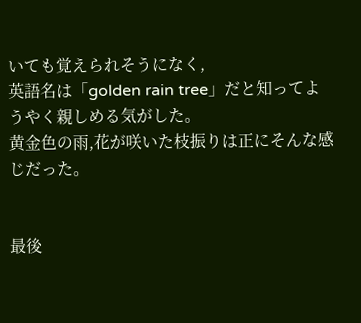いても覚えられそうになく,
英語名は「golden rain tree」だと知ってようやく親しめる気がした。
黄金色の雨,花が咲いた枝振りは正にそんな感じだった。


最後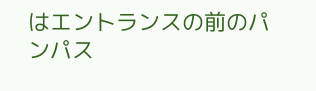はエントランスの前のパンパス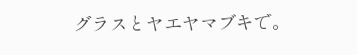グラスとヤエヤマブキで。